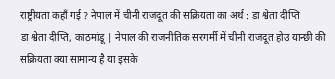राष्ट्रीयता कहाँ गई ? नेपाल में चीनी राजदूत की सक्रियता का अर्थ : डा श्वेता दीप्ति
डा श्वेता दीप्ति, काठमांडू | नेपाल की राजनीतिक सरगर्मी में चीनी राजदूत होउ यान्छी की सक्रियता क्या सामान्य है या इसके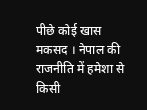पीछे कोई खास मकसद । नेपाल की राजनीति में हमेशा से किसी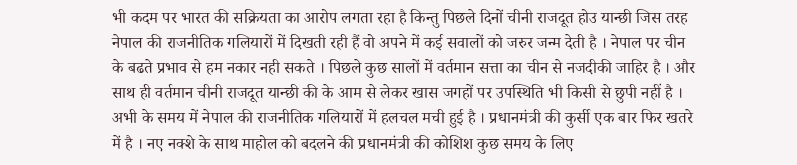भी कदम पर भारत की सक्रियता का आरोप लगता रहा है किन्तु पिछले दिनों चीनी राजदूत होउ यान्छी जिस तरह नेपाल की राजनीतिक गलियारों में दिखती रही हैं वो अपने में कई सवालों को जरुर जन्म देती है । नेपाल पर चीन के बढते प्रभाव से हम नकार नही सकते । पिछले कुछ सालों में वर्तमान सत्ता का चीन से नजदीकी जाहिर है । और साथ ही वर्तमान चीनी राजदूत यान्छी की के आम से लेकर खास जगहों पर उपस्थिति भी किसी से छुपी नहीं है । अभी के समय में नेपाल की राजनीतिक गलियारों में हलचल मची हुई है । प्रधानमंत्री की कुर्सी एक बार फिर खतरे में है । नए नक्शे के साथ माहोल को बदलने की प्रधानमंत्री की कोशिश कुछ समय के लिए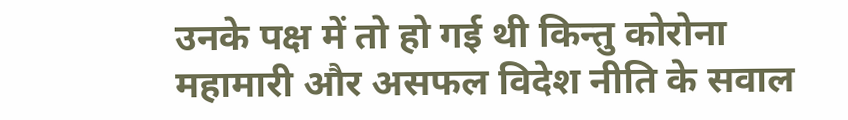उनके पक्ष में तो हो गई थी किन्तु कोरोना महामारी और असफल विदेश नीति के सवाल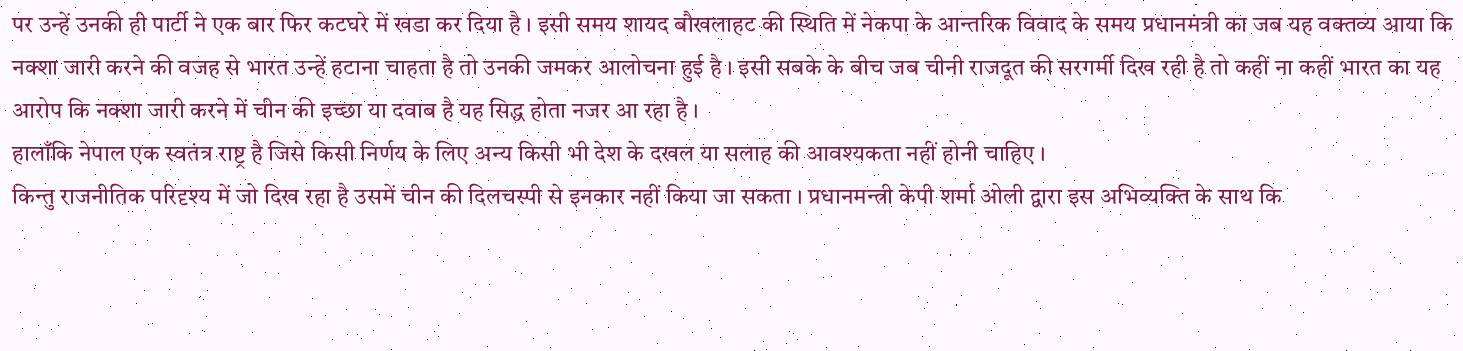पर उन्हें उनकी ही पार्टी ने एक बार फिर कटघरे में खडा कर दिया है । इसी समय शायद बौखलाहट की स्थिति में नेकपा के आन्तरिक विवाद के समय प्रधानमंत्री का जब यह वक्तव्य आया कि नक्शा जारी करने की वजह से भारत उन्हें हटाना चाहता है तो उनकी जमकर आलोचना हुई है । इसी सबके के बीच जब चीनी राजदूत की सरगर्मी दिख रही है तो कहीं ना कहीं भारत का यह आरोप कि नक्शा जारी करने में चीन की इच्छा या दवाब है यह सिद्ध होता नजर आ रहा है ।
हालाँकि नेपाल एक स्वतंत्र राष्ट्र है जिसे किसी निर्णय के लिए अन्य किसी भी देश के दखल या सलाह की आवश्यकता नहीं होनी चाहिए ।
किन्तु राजनीतिक परिदृश्य में जो दिख रहा है उसमें चीन की दिलचस्पी से इनकार नहीं किया जा सकता । प्रधानमन्त्री केपी शर्मा ओली द्वारा इस अभिव्यक्ति के साथ कि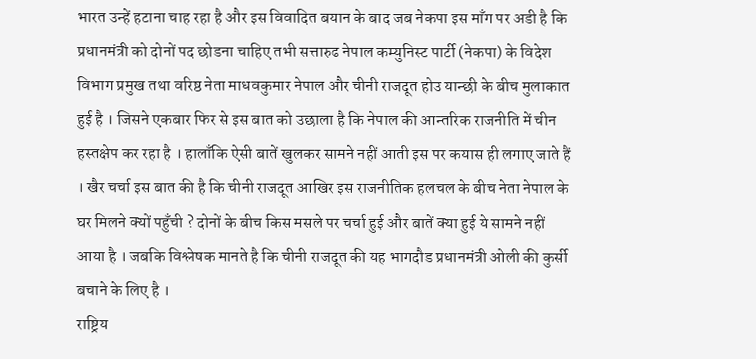भारत उन्हें हटाना चाह रहा है और इस विवादित बयान के बाद जब नेकपा इस माँग पर अडी है कि प्रधानमंत्री को दोनों पद छोडना चाहिए तभी सत्तारुढ नेपाल कम्युनिस्ट पार्टी (नेकपा) के विदेश विभाग प्रमुख तथा वरिष्ठ नेता माधवकुमार नेपाल और चीनी राजदूत होउ यान्छी के बीच मुलाकात हुई है । जिसने एकबार फिर से इस बात को उछाला है कि नेपाल की आन्तरिक राजनीति में चीन हस्तक्षेप कर रहा है । हालाँकि ऐसी बातें खुलकर सामने नहीं आती इस पर कयास ही लगाए जाते हैं । खैर चर्चा इस बात की है कि चीनी राजदूत आखिर इस राजनीतिक हलचल के बीच नेता नेपाल के घर मिलने क्यों पहुँची ? दोनों के बीच किस मसले पर चर्चा हुई और बातें क्या हुई ये सामने नहीं आया है । जबकि विश्लेषक मानते है कि चीनी राजदूत की यह भागदौड प्रधानमंत्री ओली की कुर्सी बचाने के लिए है ।
राष्ट्रिय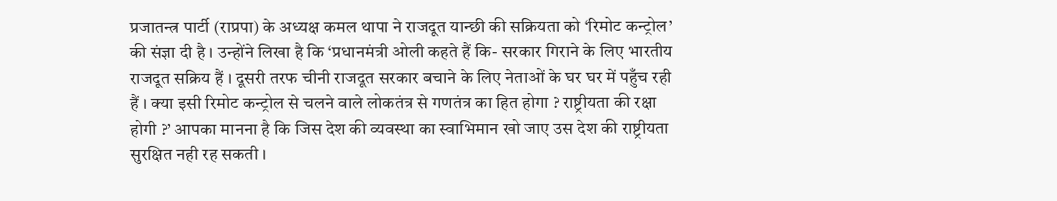प्रजातन्त्र पार्टी (राप्रपा) के अध्यक्ष कमल थापा ने राजदूत यान्छी की सक्रियता को ‘रिमोट कन्ट्रोल’ की संज्ञा दी है । उन्होंने लिखा है कि ‘प्रधानमंत्री ओली कहते हैं कि- सरकार गिराने के लिए भारतीय राजदूत सक्रिय हैं । दूसरी तरफ चीनी राजदूत सरकार बचाने के लिए नेताओं के घर घर में पहुँच रही हैं । क्या इसी रिमोट कन्ट्रोल से चलने वाले लोकतंत्र से गणतंत्र का हित होगा ? राष्ट्रीयता की रक्षा होगी ?’ आपका मानना है कि जिस देश की व्यवस्था का स्वाभिमान खो जाए उस देश की राष्ट्रीयता सुरक्षित नही रह सकती ।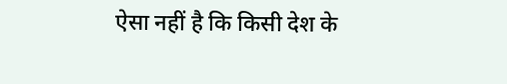ऐसा नहीं है कि किसी देश के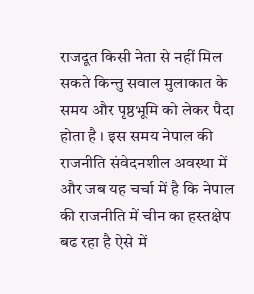राजदूत किसी नेता से नहीं मिल सकते किन्तु सवाल मुलाकात के समय और पृष्ठभूमि को लेकर पैदा होता है । इस समय नेपाल की राजनीति संवेदनशील अवस्था में और जब यह चर्चा में है कि नेपाल की राजनीति में चीन का हस्तक्षेप बढ रहा है ऐसे में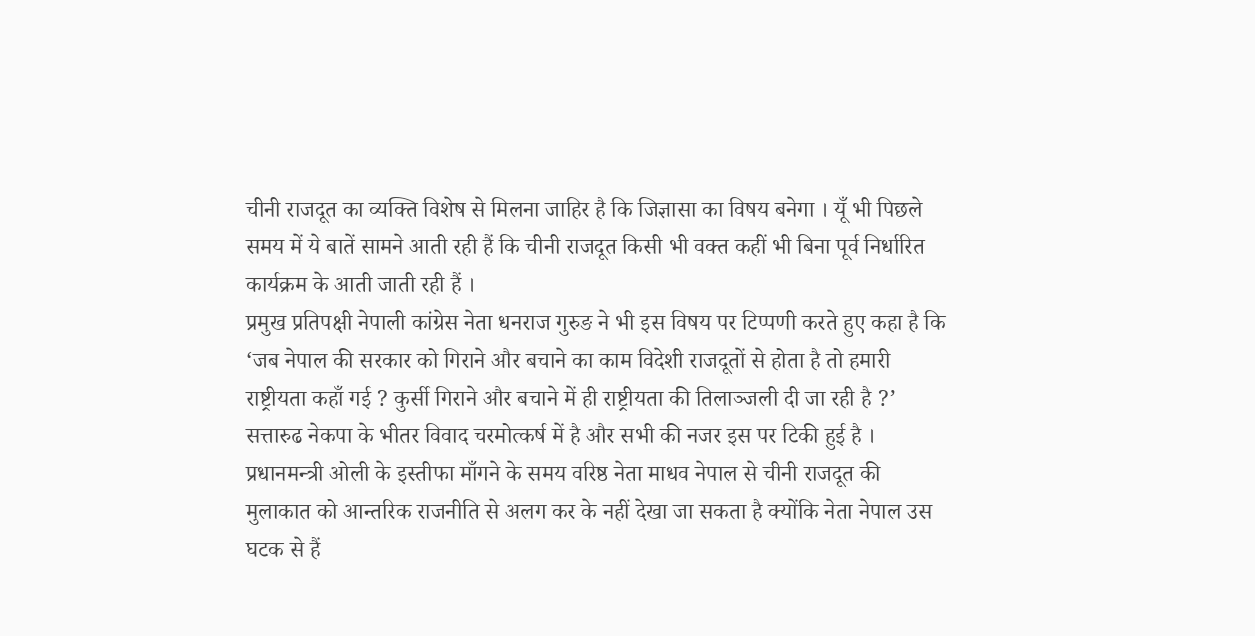चीनी राजदूत का व्यक्ति विशेष से मिलना जाहिर है कि जिज्ञासा का विषय बनेगा । यूँ भी पिछले समय में ये बातें सामने आती रही हैं कि चीनी राजदूत किसी भी वक्त कहीं भी बिना पूर्व निर्धारित कार्यक्रम के आती जाती रही हैं ।
प्रमुख प्रतिपक्षी नेपाली कांग्रेस नेता धनराज गुरुङ ने भी इस विषय पर टिप्पणी करते हुए कहा है कि ‘जब नेपाल की सरकार को गिराने और बचाने का काम विदेशी राजदूतों से होता है तो हमारी राष्ट्रीयता कहाँ गई ? कुर्सी गिराने और बचाने में ही राष्ट्रीयता की तिलाञ्जली दी जा रही है ?’
सत्तारुढ नेकपा के भीतर विवाद चरमोत्कर्ष में है और सभी की नजर इस पर टिकी हुई है । प्रधानमन्त्री ओली के इस्तीफा माँगने के समय वरिष्ठ नेता माधव नेपाल से चीनी राजदूत की मुलाकात को आन्तरिक राजनीति से अलग कर के नहीं देखा जा सकता है क्योंकि नेता नेपाल उस घटक से हैं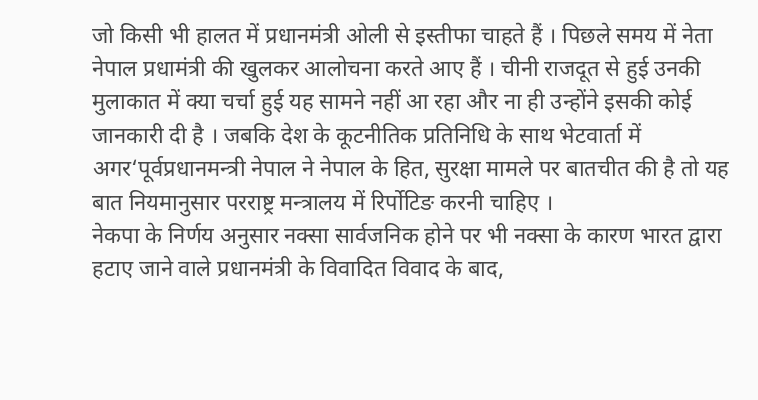जो किसी भी हालत में प्रधानमंत्री ओली से इस्तीफा चाहते हैं । पिछले समय में नेता नेपाल प्रधामंत्री की खुलकर आलोचना करते आए हैं । चीनी राजदूत से हुई उनकी मुलाकात में क्या चर्चा हुई यह सामने नहीं आ रहा और ना ही उन्होंने इसकी कोई जानकारी दी है । जबकि देश के कूटनीतिक प्रतिनिधि के साथ भेटवार्ता में अगर‘पूर्वप्रधानमन्त्री नेपाल ने नेपाल के हित, सुरक्षा मामले पर बातचीत की है तो यह बात नियमानुसार परराष्ट्र मन्त्रालय में रिर्पोटिङ करनी चाहिए ।
नेकपा के निर्णय अनुसार नक्सा सार्वजनिक होने पर भी नक्सा के कारण भारत द्वारा हटाए जाने वाले प्रधानमंत्री के विवादित विवाद के बाद,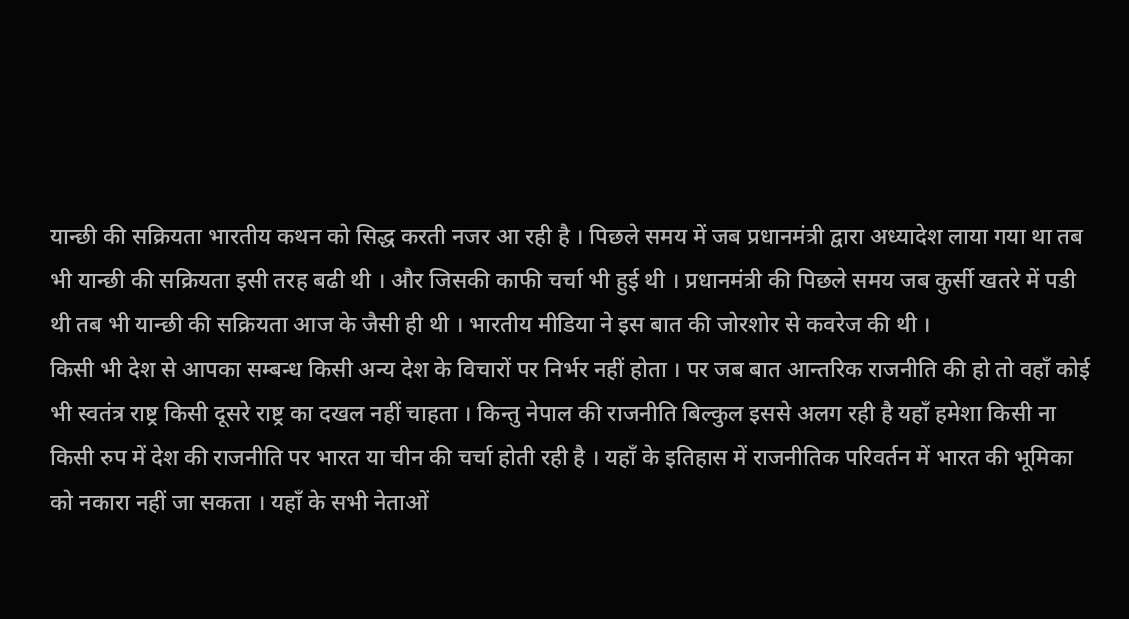यान्छी की सक्रियता भारतीय कथन को सिद्ध करती नजर आ रही है । पिछले समय में जब प्रधानमंत्री द्वारा अध्यादेश लाया गया था तब भी यान्छी की सक्रियता इसी तरह बढी थी । और जिसकी काफी चर्चा भी हुई थी । प्रधानमंत्री की पिछले समय जब कुर्सी खतरे में पडी थी तब भी यान्छी की सक्रियता आज के जैसी ही थी । भारतीय मीडिया ने इस बात की जोरशोर से कवरेज की थी ।
किसी भी देश से आपका सम्बन्ध किसी अन्य देश के विचारों पर निर्भर नहीं होता । पर जब बात आन्तरिक राजनीति की हो तो वहाँ कोई भी स्वतंत्र राष्ट्र किसी दूसरे राष्ट्र का दखल नहीं चाहता । किन्तु नेपाल की राजनीति बिल्कुल इससे अलग रही है यहाँ हमेशा किसी ना किसी रुप में देश की राजनीति पर भारत या चीन की चर्चा होती रही है । यहाँ के इतिहास में राजनीतिक परिवर्तन में भारत की भूमिका को नकारा नहीं जा सकता । यहाँ के सभी नेताओं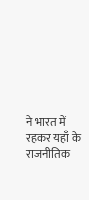ने भारत में रहकर यहाँ के राजनीतिक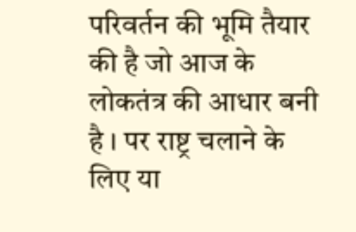परिवर्तन की भूमि तैयार की है जो आज के लोकतंत्र की आधार बनी है । पर राष्ट्र चलाने के लिए या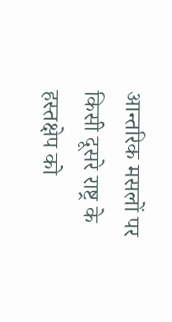आन्तरिक मसलों पर किसी दूसरे राष्ट्र के हस्तक्षेप को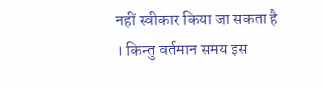नहीं स्वीकार किया जा सकता है । किन्तु वर्तमान समय इस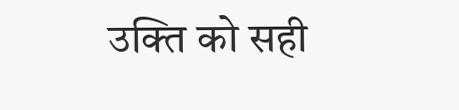उक्ति को सही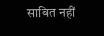साबित नहीं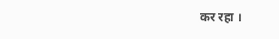कर रहा ।